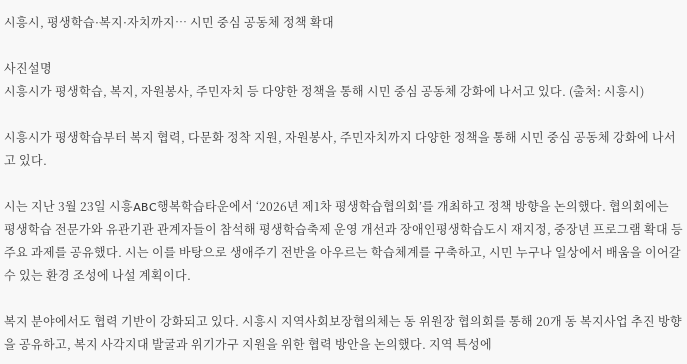시흥시, 평생학습·복지·자치까지… 시민 중심 공동체 정책 확대

사진설명
시흥시가 평생학습, 복지, 자원봉사, 주민자치 등 다양한 정책을 통해 시민 중심 공동체 강화에 나서고 있다. (출처: 시흥시)

시흥시가 평생학습부터 복지 협력, 다문화 정착 지원, 자원봉사, 주민자치까지 다양한 정책을 통해 시민 중심 공동체 강화에 나서고 있다.

시는 지난 3월 23일 시흥ABC행복학습타운에서 ‘2026년 제1차 평생학습협의회’를 개최하고 정책 방향을 논의했다. 협의회에는 평생학습 전문가와 유관기관 관계자들이 참석해 평생학습축제 운영 개선과 장애인평생학습도시 재지정, 중장년 프로그램 확대 등 주요 과제를 공유했다. 시는 이를 바탕으로 생애주기 전반을 아우르는 학습체계를 구축하고, 시민 누구나 일상에서 배움을 이어갈 수 있는 환경 조성에 나설 계획이다.

복지 분야에서도 협력 기반이 강화되고 있다. 시흥시 지역사회보장협의체는 동 위원장 협의회를 통해 20개 동 복지사업 추진 방향을 공유하고, 복지 사각지대 발굴과 위기가구 지원을 위한 협력 방안을 논의했다. 지역 특성에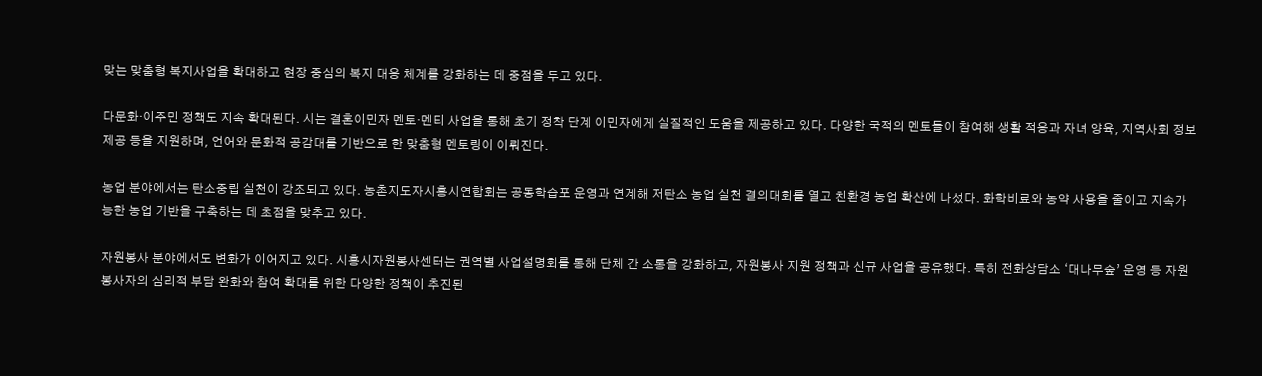맞는 맞춤형 복지사업을 확대하고 현장 중심의 복지 대응 체계를 강화하는 데 중점을 두고 있다.

다문화·이주민 정책도 지속 확대된다. 시는 결혼이민자 멘토·멘티 사업을 통해 초기 정착 단계 이민자에게 실질적인 도움을 제공하고 있다. 다양한 국적의 멘토들이 참여해 생활 적응과 자녀 양육, 지역사회 정보 제공 등을 지원하며, 언어와 문화적 공감대를 기반으로 한 맞춤형 멘토링이 이뤄진다.

농업 분야에서는 탄소중립 실천이 강조되고 있다. 농촌지도자시흥시연합회는 공동학습포 운영과 연계해 저탄소 농업 실천 결의대회를 열고 친환경 농업 확산에 나섰다. 화학비료와 농약 사용을 줄이고 지속가능한 농업 기반을 구축하는 데 초점을 맞추고 있다.

자원봉사 분야에서도 변화가 이어지고 있다. 시흥시자원봉사센터는 권역별 사업설명회를 통해 단체 간 소통을 강화하고, 자원봉사 지원 정책과 신규 사업을 공유했다. 특히 전화상담소 ‘대나무숲’ 운영 등 자원봉사자의 심리적 부담 완화와 참여 확대를 위한 다양한 정책이 추진된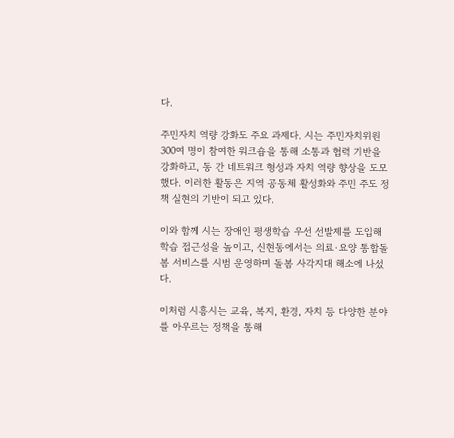다.

주민자치 역량 강화도 주요 과제다. 시는 주민자치위원 300여 명이 참여한 워크숍을 통해 소통과 협력 기반을 강화하고, 동 간 네트워크 형성과 자치 역량 향상을 도모했다. 이러한 활동은 지역 공동체 활성화와 주민 주도 정책 실현의 기반이 되고 있다.

이와 함께 시는 장애인 평생학습 우선 선발제를 도입해 학습 접근성을 높이고, 신현동에서는 의료·요양 통합돌봄 서비스를 시범 운영하며 돌봄 사각지대 해소에 나섰다.

이처럼 시흥시는 교육, 복지, 환경, 자치 등 다양한 분야를 아우르는 정책을 통해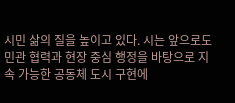시민 삶의 질을 높이고 있다. 시는 앞으로도 민관 협력과 현장 중심 행정을 바탕으로 지속 가능한 공동체 도시 구현에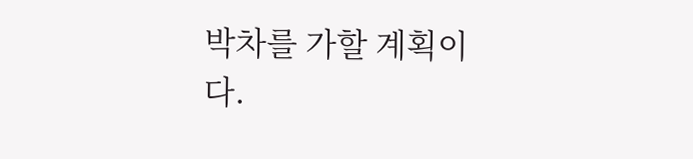박차를 가할 계획이다.